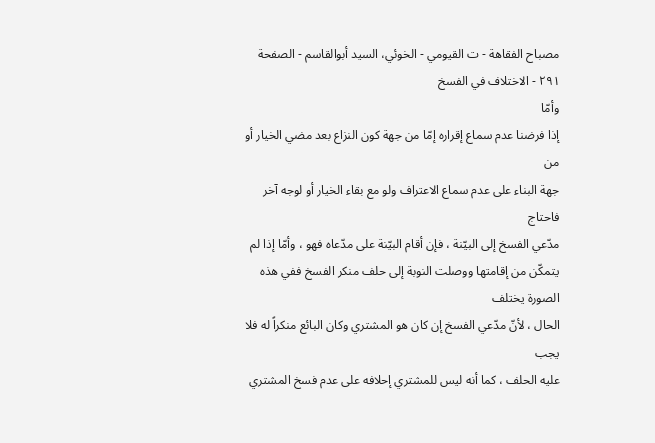مصباح الفقاهة - ت القيومي - الخوئي، السيد أبوالقاسم - الصفحة ٢٩١ - الاختلاف في الفسخ
وأمّا
إذا فرضنا عدم سماع إقراره إمّا من جهة كون النزاع بعد مضي الخيار أو من
جهة البناء على عدم سماع الاعتراف ولو مع بقاء الخيار أو لوجه آخر فاحتاج
مدّعي الفسخ إلى البيّنة ، فإن أقام البيّنة على مدّعاه فهو ، وأمّا إذا لم
يتمكّن من إقامتها ووصلت النوبة إلى حلف منكر الفسخ ففي هذه الصورة يختلف
الحال ، لأنّ مدّعي الفسخ إن كان هو المشتري وكان البائع منكراً له فلا يجب
عليه الحلف ، كما أنه ليس للمشتري إحلافه على عدم فسخ المشتري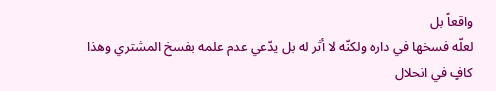واقعاً بل
لعلّه فسخها في داره ولكنّه لا أثر له بل يدّعي عدم علمه بفسخ المشتري وهذا
كافٍ في انحلال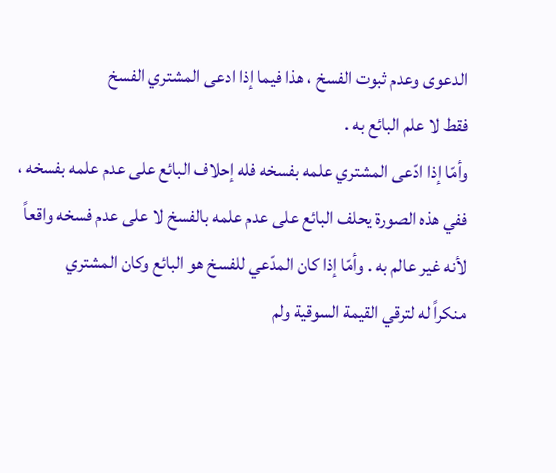الدعوى وعدم ثبوت الفسخ ، هذا فيما إذا ادعى المشتري الفسخ
فقط لا علم البائع به .
وأمّا إذا ادّعى المشتري علمه بفسخه فله إحلاف البائع على عدم علمه بفسخه ،
ففي هذه الصورة يحلف البائع على عدم علمه بالفسخ لا على عدم فسخه واقعاً
لأنه غير عالم به . وأمّا إذا كان المدّعي للفسخ هو البائع وكان المشتري
منكراً له لترقي القيمة السوقية ولم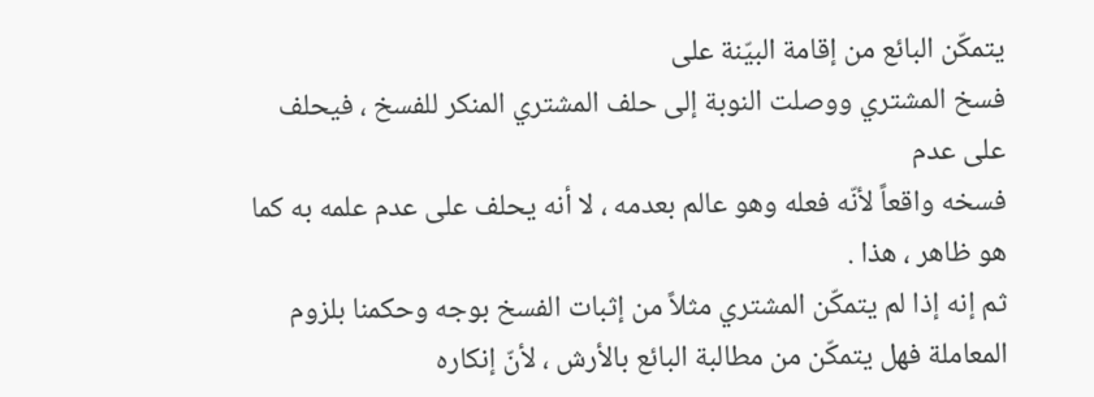يتمكّن البائع من إقامة البيّنة على
فسخ المشتري ووصلت النوبة إلى حلف المشتري المنكر للفسخ ، فيحلف على عدم
فسخه واقعاً لأنّه فعله وهو عالم بعدمه ، لا أنه يحلف على عدم علمه به كما
هو ظاهر ، هذا .
ثم إنه إذا لم يتمكّن المشتري مثلاً من إثبات الفسخ بوجه وحكمنا بلزوم
المعاملة فهل يتمكّن من مطالبة البائع بالأرش ، لأنّ إنكاره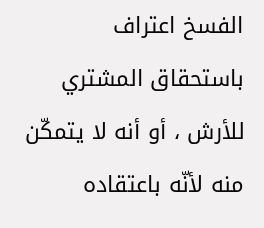الفسخ اعتراف
باستحقاق المشتري للأرش ، أو أنه لا يتمكّن منه لأنّه باعتقاده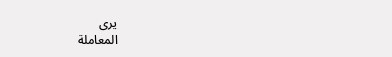يرى
المعاملة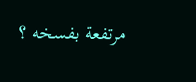مرتفعة بفسخه ؟